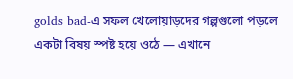golds bad-এ সফল খেলোয়াড়দের গল্পগুলো পড়লে একটা বিষয় স্পষ্ট হয়ে ওঠে — এখানে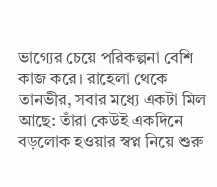ভাগ্যের চেয়ে পরিকল্পনা বেশি কাজ করে। রাহেলা থেকে তানভীর, সবার মধ্যে একটা মিল আছে: তাঁরা কেউই একদিনে বড়লোক হওয়ার স্বপ্ন নিয়ে শুরু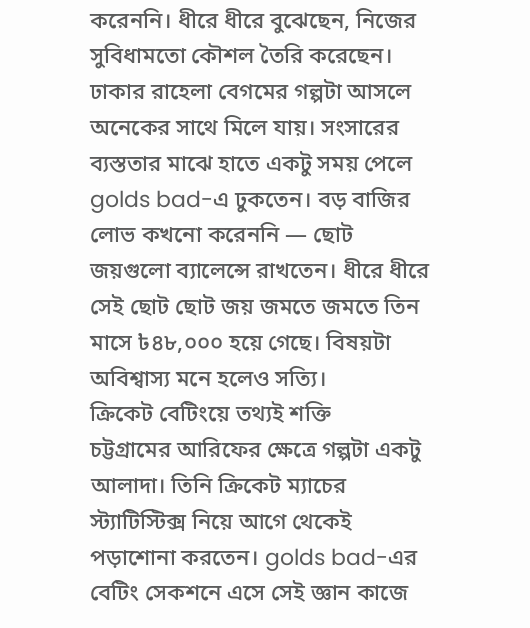করেননি। ধীরে ধীরে বুঝেছেন, নিজের সুবিধামতো কৌশল তৈরি করেছেন।
ঢাকার রাহেলা বেগমের গল্পটা আসলে অনেকের সাথে মিলে যায়। সংসারের ব্যস্ততার মাঝে হাতে একটু সময় পেলে golds bad-এ ঢুকতেন। বড় বাজির লোভ কখনো করেননি — ছোট জয়গুলো ব্যালেন্সে রাখতেন। ধীরে ধীরে সেই ছোট ছোট জয় জমতে জমতে তিন মাসে ৳৪৮,০০০ হয়ে গেছে। বিষয়টা অবিশ্বাস্য মনে হলেও সত্যি।
ক্রিকেট বেটিংয়ে তথ্যই শক্তি
চট্টগ্রামের আরিফের ক্ষেত্রে গল্পটা একটু আলাদা। তিনি ক্রিকেট ম্যাচের স্ট্যাটিস্টিক্স নিয়ে আগে থেকেই পড়াশোনা করতেন। golds bad-এর বেটিং সেকশনে এসে সেই জ্ঞান কাজে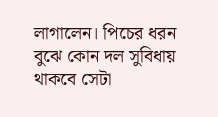লাগালেন। পিচের ধরন বুঝে কোন দল সুবিধায় থাকবে সেটা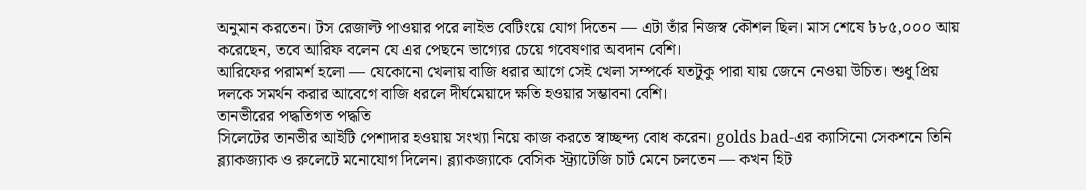অনুমান করতেন। টস রেজাল্ট পাওয়ার পরে লাইভ বেটিংয়ে যোগ দিতেন — এটা তাঁর নিজস্ব কৌশল ছিল। মাস শেষে ৳৮৫,০০০ আয় করেছেন, তবে আরিফ বলেন যে এর পেছনে ভাগ্যের চেয়ে গবেষণার অবদান বেশি।
আরিফের পরামর্শ হলো — যেকোনো খেলায় বাজি ধরার আগে সেই খেলা সম্পর্কে যতটুকু পারা যায় জেনে নেওয়া উচিত। শুধু প্রিয় দলকে সমর্থন করার আবেগে বাজি ধরলে দীর্ঘমেয়াদে ক্ষতি হওয়ার সম্ভাবনা বেশি।
তানভীরের পদ্ধতিগত পদ্ধতি
সিলেটের তানভীর আইটি পেশাদার হওয়ায় সংখ্যা নিয়ে কাজ করতে স্বাচ্ছন্দ্য বোধ করেন। golds bad-এর ক্যাসিনো সেকশনে তিনি ব্ল্যাকজ্যাক ও রুলেটে মনোযোগ দিলেন। ব্ল্যাকজ্যাকে বেসিক স্ট্র্যাটেজি চার্ট মেনে চলতেন — কখন হিট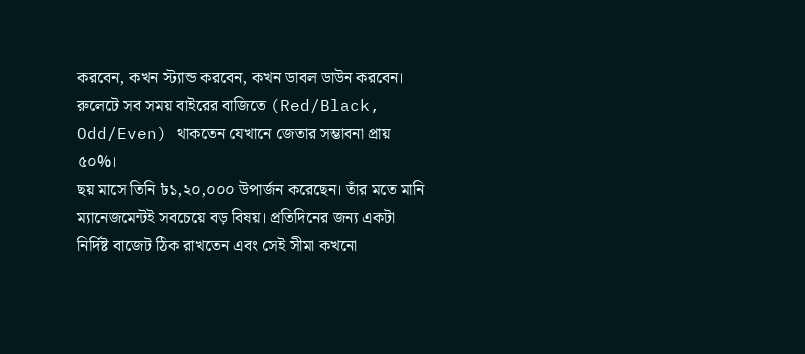করবেন, কখন স্ট্যান্ড করবেন, কখন ডাবল ডাউন করবেন। রুলেটে সব সময় বাইরের বাজিতে (Red/Black, Odd/Even) থাকতেন যেখানে জেতার সম্ভাবনা প্রায় ৫০%।
ছয় মাসে তিনি ৳১,২০,০০০ উপার্জন করেছেন। তাঁর মতে মানি ম্যানেজমেন্টই সবচেয়ে বড় বিষয়। প্রতিদিনের জন্য একটা নির্দিষ্ট বাজেট ঠিক রাখতেন এবং সেই সীমা কখনো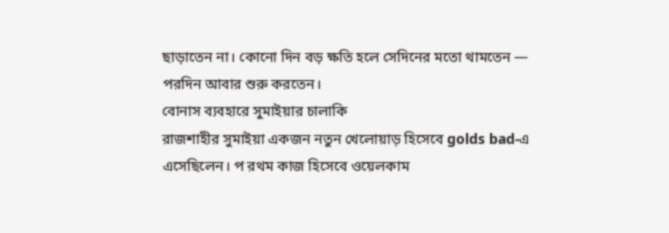ছাড়াতেন না। কোনো দিন বড় ক্ষতি হলে সেদিনের মতো থামতেন — পরদিন আবার শুরু করতেন।
বোনাস ব্যবহারে সুমাইয়ার চালাকি
রাজশাহীর সুমাইয়া একজন নতুন খেলোয়াড় হিসেবে golds bad-এ এসেছিলেন। প রথম কাজ হিসেবে ওয়েলকাম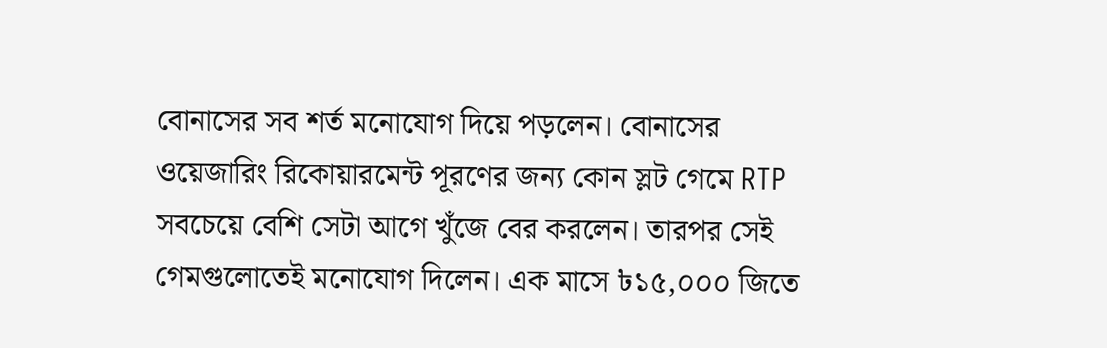বোনাসের সব শর্ত মনোযোগ দিয়ে পড়লেন। বোনাসের ওয়েজারিং রিকোয়ারমেন্ট পূরণের জন্য কোন স্লট গেমে RTP সবচেয়ে বেশি সেটা আগে খুঁজে বের করলেন। তারপর সেই গেমগুলোতেই মনোযোগ দিলেন। এক মাসে ৳১৫,০০০ জিতে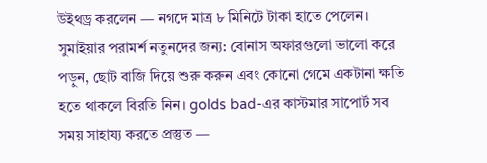উইথড্র করলেন — নগদে মাত্র ৮ মিনিটে টাকা হাতে পেলেন।
সুমাইয়ার পরামর্শ নতুনদের জন্য: বোনাস অফারগুলো ভালো করে পড়ুন, ছোট বাজি দিয়ে শুরু করুন এবং কোনো গেমে একটানা ক্ষতি হতে থাকলে বিরতি নিন। golds bad-এর কাস্টমার সাপোর্ট সব সময় সাহায্য করতে প্রস্তুত —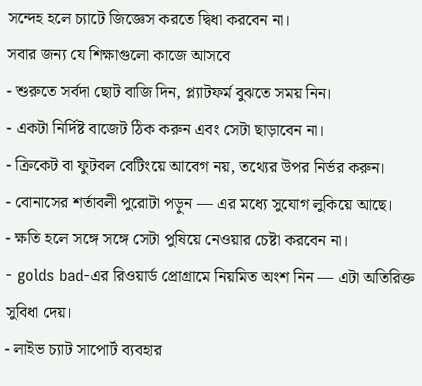সন্দেহ হলে চ্যাটে জিজ্ঞেস করতে দ্বিধা করবেন না।
সবার জন্য যে শিক্ষাগুলো কাজে আসবে
- শুরুতে সর্বদা ছোট বাজি দিন, প্ল্যাটফর্ম বুঝতে সময় নিন।
- একটা নির্দিষ্ট বাজেট ঠিক করুন এবং সেটা ছাড়াবেন না।
- ক্রিকেট বা ফুটবল বেটিংয়ে আবেগ নয়, তথ্যের উপর নির্ভর করুন।
- বোনাসের শর্তাবলী পুরোটা পড়ুন — এর মধ্যে সুযোগ লুকিয়ে আছে।
- ক্ষতি হলে সঙ্গে সঙ্গে সেটা পুষিয়ে নেওয়ার চেষ্টা করবেন না।
- golds bad-এর রিওয়ার্ড প্রোগ্রামে নিয়মিত অংশ নিন — এটা অতিরিক্ত সুবিধা দেয়।
- লাইভ চ্যাট সাপোর্ট ব্যবহার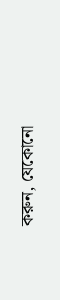করুন, যেকোনো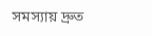সমস্যায় দ্রুত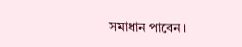সমাধান পাবেন।